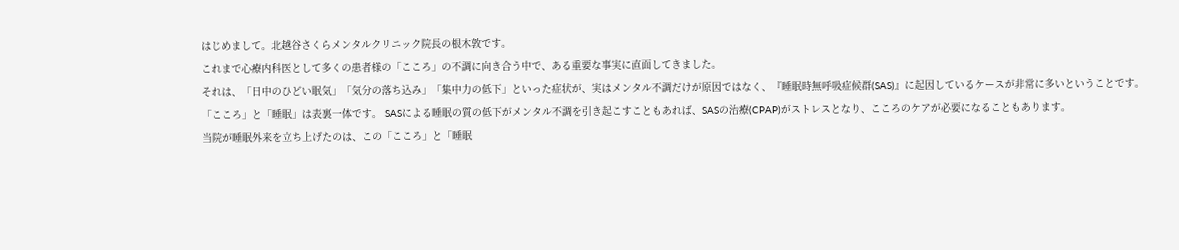はじめまして。北越谷さくらメンタルクリニック院長の根木敦です。
これまで心療内科医として多くの患者様の「こころ」の不調に向き合う中で、ある重要な事実に直面してきました。
それは、「日中のひどい眠気」「気分の落ち込み」「集中力の低下」といった症状が、実はメンタル不調だけが原因ではなく、『睡眠時無呼吸症候群(SAS)』に起因しているケースが非常に多いということです。
「こころ」と「睡眠」は表裏一体です。 SASによる睡眠の質の低下がメンタル不調を引き起こすこともあれば、SASの治療(CPAP)がストレスとなり、こころのケアが必要になることもあります。
当院が睡眠外来を立ち上げたのは、この「こころ」と「睡眠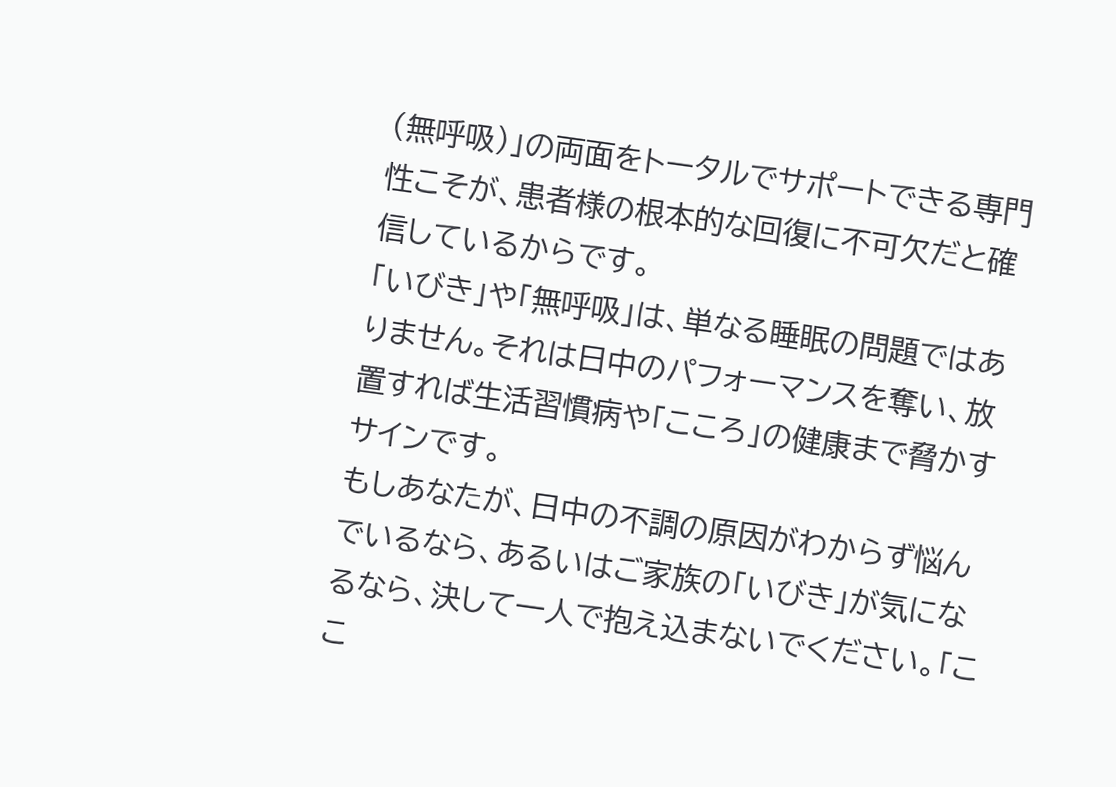(無呼吸)」の両面をトータルでサポートできる専門性こそが、患者様の根本的な回復に不可欠だと確信しているからです。
「いびき」や「無呼吸」は、単なる睡眠の問題ではありません。それは日中のパフォーマンスを奪い、放置すれば生活習慣病や「こころ」の健康まで脅かすサインです。
もしあなたが、日中の不調の原因がわからず悩んでいるなら、あるいはご家族の「いびき」が気になるなら、決して一人で抱え込まないでください。「ここ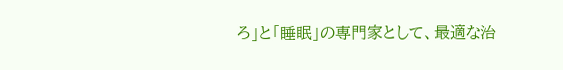ろ」と「睡眠」の専門家として、最適な治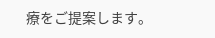療をご提案します。